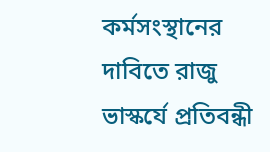কর্মসংস্থানের দাবিতে রাজু ভাস্কর্যে প্রতিবন্ধী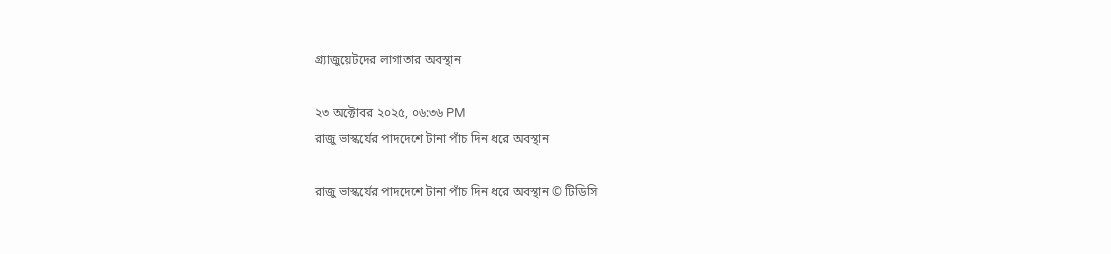গ্র্যাজুয়েটদের লাগাতার অবস্থান

২৩ অক্টোবর ২০২৫, ০৬:৩৬ PM
রাজু ভাস্কর্যের পাদদেশে টানা পাঁচ দিন ধরে অবস্থান

রাজু ভাস্কর্যের পাদদেশে টানা পাঁচ দিন ধরে অবস্থান © টিডিসি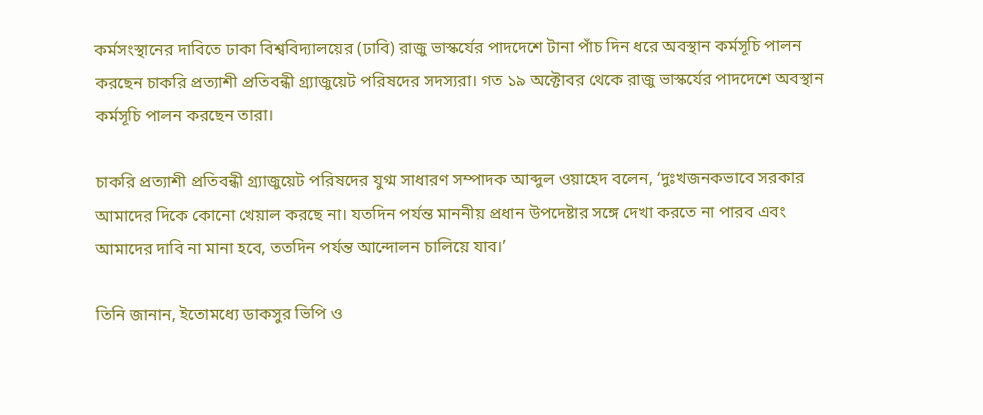কর্মসংস্থানের দাবিতে ঢাকা বিশ্ববিদ্যালয়ের (ঢাবি) রাজু ভাস্কর্যের পাদদেশে টানা পাঁচ দিন ধরে অবস্থান কর্মসূচি পালন করছেন চাকরি প্রত্যাশী প্রতিবন্ধী গ্র্যাজুয়েট পরিষদের সদস্যরা। গত ১৯ অক্টোবর থেকে রাজু ভাস্কর্যের পাদদেশে অবস্থান কর্মসূচি পালন করছেন তারা।

চাকরি প্রত্যাশী প্রতিবন্ধী গ্র্যাজুয়েট পরিষদের যুগ্ম সাধারণ সম্পাদক আব্দুল ওয়াহেদ বলেন, ‘দুঃখজনকভাবে সরকার আমাদের দিকে কোনো খেয়াল করছে না। যতদিন পর্যন্ত মাননীয় প্রধান উপদেষ্টার সঙ্গে দেখা করতে না পারব এবং আমাদের দাবি না মানা হবে, ততদিন পর্যন্ত আন্দোলন চালিয়ে যাব।’

তিনি জানান, ইতোমধ্যে ডাকসুর ভিপি ও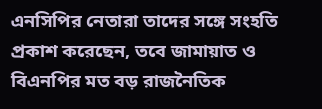এনসিপির নেতারা তাদের সঙ্গে সংহতি প্রকাশ করেছেন, তবে জামায়াত ও বিএনপির মত বড় রাজনৈতিক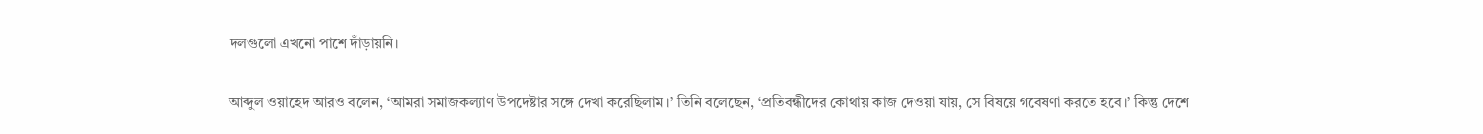দলগুলো এখনো পাশে দাঁড়ায়নি।

আব্দুল ওয়াহেদ আরও বলেন, ‘আমরা সমাজকল্যাণ উপদেষ্টার সঙ্গে দেখা করেছিলাম।’ তিনি বলেছেন, ‘প্রতিবন্ধীদের কোথায় কাজ দেওয়া যায়, সে বিষয়ে গবেষণা করতে হবে।’ কিন্তু দেশে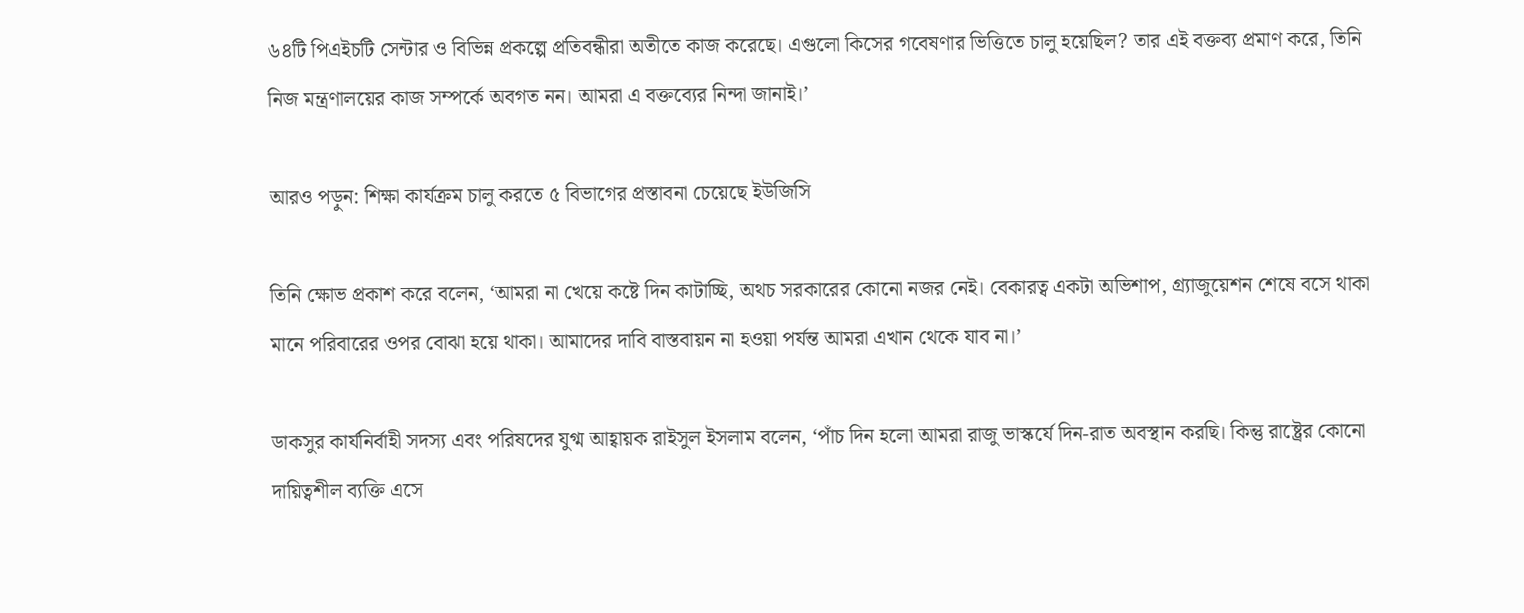৬৪টি পিএইচটি সেন্টার ও বিভিন্ন প্রকল্পে প্রতিবন্ধীরা অতীতে কাজ করেছে। এগুলো কিসের গবেষণার ভিত্তিতে চালু হয়েছিল? তার এই বক্তব্য প্রমাণ করে, তিনি নিজ মন্ত্রণালয়ের কাজ সম্পর্কে অবগত নন। আমরা এ বক্তব্যের নিন্দা জানাই।’

আরও পড়ুন: শিক্ষা কার্যক্রম চালু করতে ৫ বিভাগের প্রস্তাবনা চেয়েছে ইউজিসি

তিনি ক্ষোভ প্রকাশ করে বলেন, ‘আমরা না খেয়ে কষ্টে দিন কাটাচ্ছি, অথচ সরকারের কোনো নজর নেই। বেকারত্ব একটা অভিশাপ, গ্র্যাজুয়েশন শেষে বসে থাকা মানে পরিবারের ওপর বোঝা হয়ে থাকা। আমাদের দাবি বাস্তবায়ন না হওয়া পর্যন্ত আমরা এখান থেকে যাব না।’

ডাকসুর কার্যনির্বাহী সদস্য এবং পরিষদের যুগ্ম আহ্বায়ক রাইসুল ইসলাম বলেন, ‘পাঁচ দিন হলো আমরা রাজু ভাস্কর্যে দিন-রাত অবস্থান করছি। কিন্তু রাষ্ট্রের কোনো দায়িত্বশীল ব্যক্তি এসে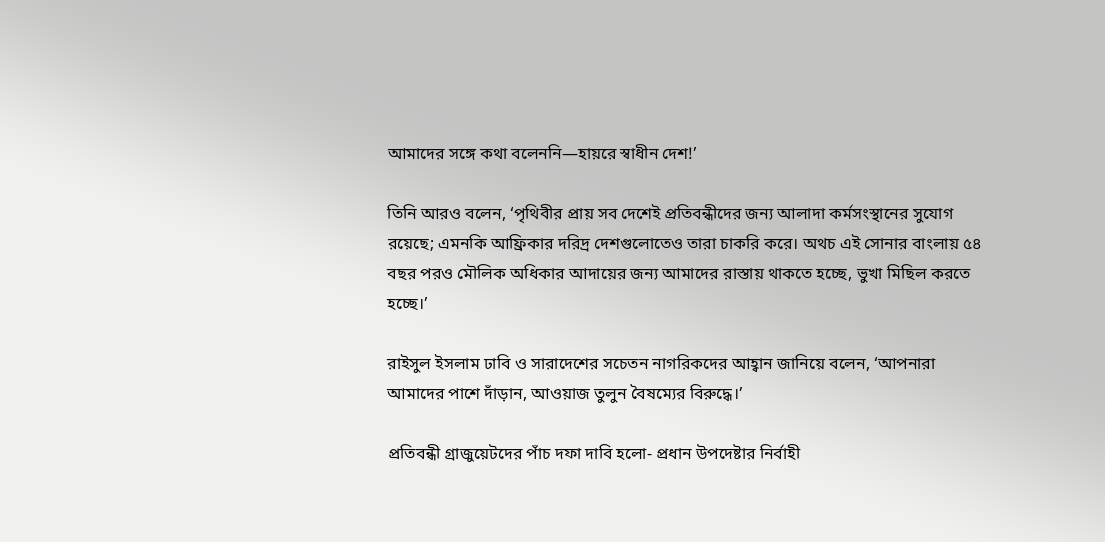আমাদের সঙ্গে কথা বলেননি—হায়রে স্বাধীন দেশ!’

তিনি আরও বলেন, ‘পৃথিবীর প্রায় সব দেশেই প্রতিবন্ধীদের জন্য আলাদা কর্মসংস্থানের সুযোগ রয়েছে; এমনকি আফ্রিকার দরিদ্র দেশগুলোতেও তারা চাকরি করে। অথচ এই সোনার বাংলায় ৫৪ বছর পরও মৌলিক অধিকার আদায়ের জন্য আমাদের রাস্তায় থাকতে হচ্ছে, ভুখা মিছিল করতে হচ্ছে।’

রাইসুল ইসলাম ঢাবি ও সারাদেশের সচেতন নাগরিকদের আহ্বান জানিয়ে বলেন, ‘আপনারা আমাদের পাশে দাঁড়ান, আওয়াজ তুলুন বৈষম্যের বিরুদ্ধে।’

প্রতিবন্ধী গ্রাজুয়েটদের পাঁচ দফা দাবি হলো- প্রধান উপদেষ্টার নির্বাহী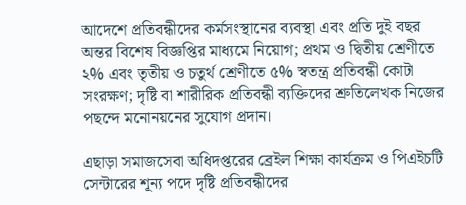আদেশে প্রতিবন্ধীদের কর্মসংস্থানের ব্যবস্থা এবং প্রতি দুই বছর অন্তর বিশেষ বিজ্ঞপ্তির মাধ্যমে নিয়োগ; প্রথম ও দ্বিতীয় শ্রেণীতে ২% এবং তৃতীয় ও চতুর্থ শ্রেণীতে ৫% স্বতন্ত্র প্রতিবন্ধী কোটা সংরক্ষণ; দৃষ্টি বা শারীরিক প্রতিবন্ধী ব্যক্তিদের শ্রুতিলেখক নিজের পছন্দে মনোনয়নের সুযোগ প্রদান।

এছাড়া সমাজসেবা অধিদপ্তরের ব্রেইল শিক্ষা কার্যক্রম ও পিএইচটি সেন্টারের শূন্য পদে দৃষ্টি প্রতিবন্ধীদের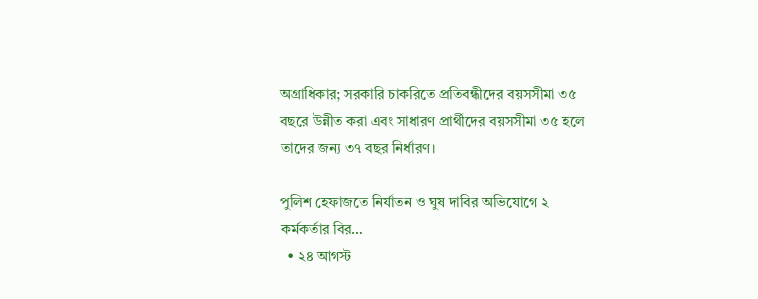অগ্রাধিকার; সরকারি চাকরিতে প্রতিবন্ধীদের বয়সসীমা ৩৫ বছরে উন্নীত করা এবং সাধারণ প্রার্থীদের বয়সসীমা ৩৫ হলে তাদের জন্য ৩৭ বছর নির্ধারণ।

পুলিশ হেফাজতে নির্যাতন ও ঘুষ দাবির অভিযোগে ২ কর্মকর্তার বির…
  • ২৪ আগস্ট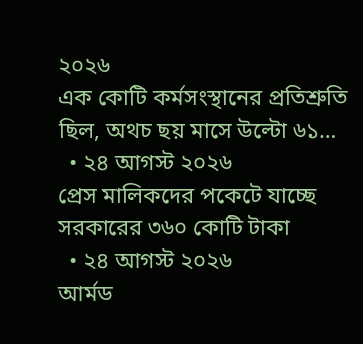২০২৬
এক কোটি কর্মসংস্থানের প্রতিশ্রুতি ছিল, অথচ ছয় মাসে উল্টো ৬১…
  • ২৪ আগস্ট ২০২৬
প্রেস মালিকদের পকেটে যাচ্ছে সরকারের ৩৬০ কোটি টাকা
  • ২৪ আগস্ট ২০২৬
আর্মড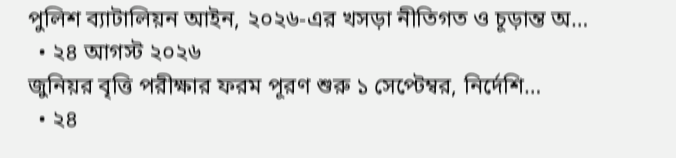পুলিশ ব্যাটালিয়ন আইন, ২০২৬-এর খসড়া নীতিগত ও চূড়ান্ত অ…
  • ২৪ আগস্ট ২০২৬
জুনিয়র বৃত্তি পরীক্ষার ফরম পূরণ শুরু ১ সেপ্টেম্বর, নির্দেশি…
  • ২৪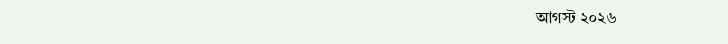আগস্ট ২০২৬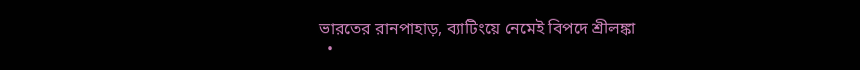ভারতের রানপাহাড়, ব্যাটিংয়ে নেমেই বিপদে শ্রীলঙ্কা
  •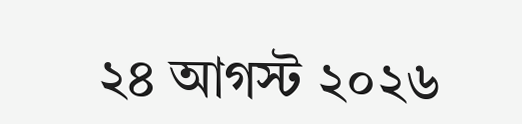২৪ আগস্ট ২০২৬